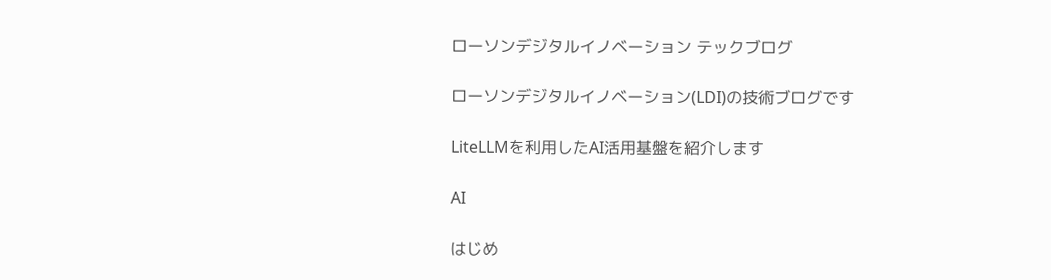ローソンデジタルイノベーション テックブログ

ローソンデジタルイノベーション(LDI)の技術ブログです

LiteLLMを利用したAI活用基盤を紹介します

AI

はじめ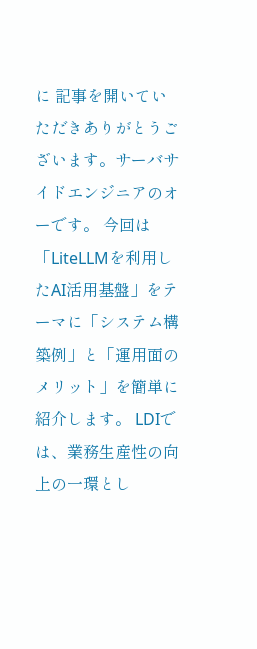に 記事を開いていただきありがとうございます。サーバサイドエンジニアのオーです。 今回は「LiteLLMを利用したAI活用基盤」をテーマに「システム構築例」と「運用面のメリット」を簡単に紹介します。 LDIでは、業務生産性の向上の一環とし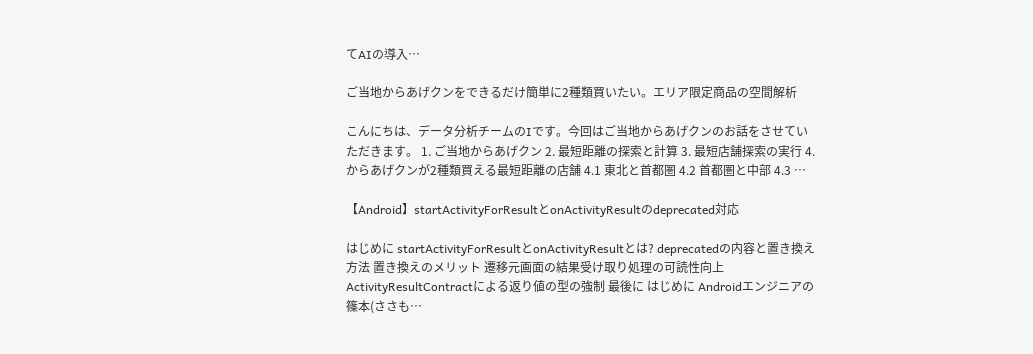てAIの導入…

ご当地からあげクンをできるだけ簡単に2種類買いたい。エリア限定商品の空間解析

こんにちは、データ分析チームのIです。今回はご当地からあげクンのお話をさせていただきます。 1. ご当地からあげクン 2. 最短距離の探索と計算 3. 最短店舗探索の実行 4. からあげクンが2種類買える最短距離の店舗 4.1 東北と首都圏 4.2 首都圏と中部 4.3 …

【Android】startActivityForResultとonActivityResultのdeprecated対応

はじめに startActivityForResultとonActivityResultとは? deprecatedの内容と置き換え方法 置き換えのメリット 遷移元画面の結果受け取り処理の可読性向上 ActivityResultContractによる返り値の型の強制 最後に はじめに Androidエンジニアの篠本(ささも…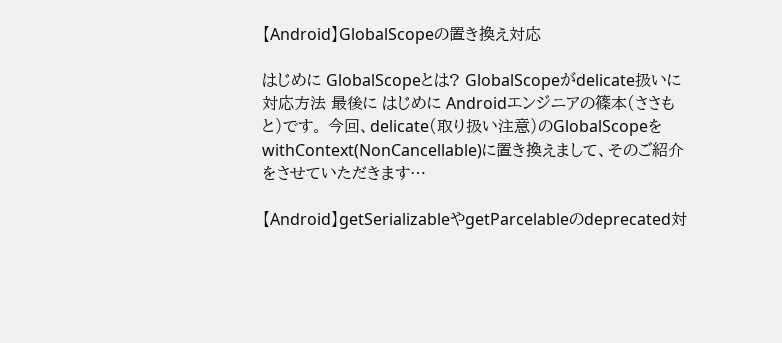【Android】GlobalScopeの置き換え対応

はじめに GlobalScopeとは? GlobalScopeがdelicate扱いに 対応方法 最後に はじめに Androidエンジニアの篠本(ささもと)です。 今回、delicate(取り扱い注意)のGlobalScopeをwithContext(NonCancellable)に置き換えまして、そのご紹介をさせていただきます…

【Android】getSerializableやgetParcelableのdeprecated対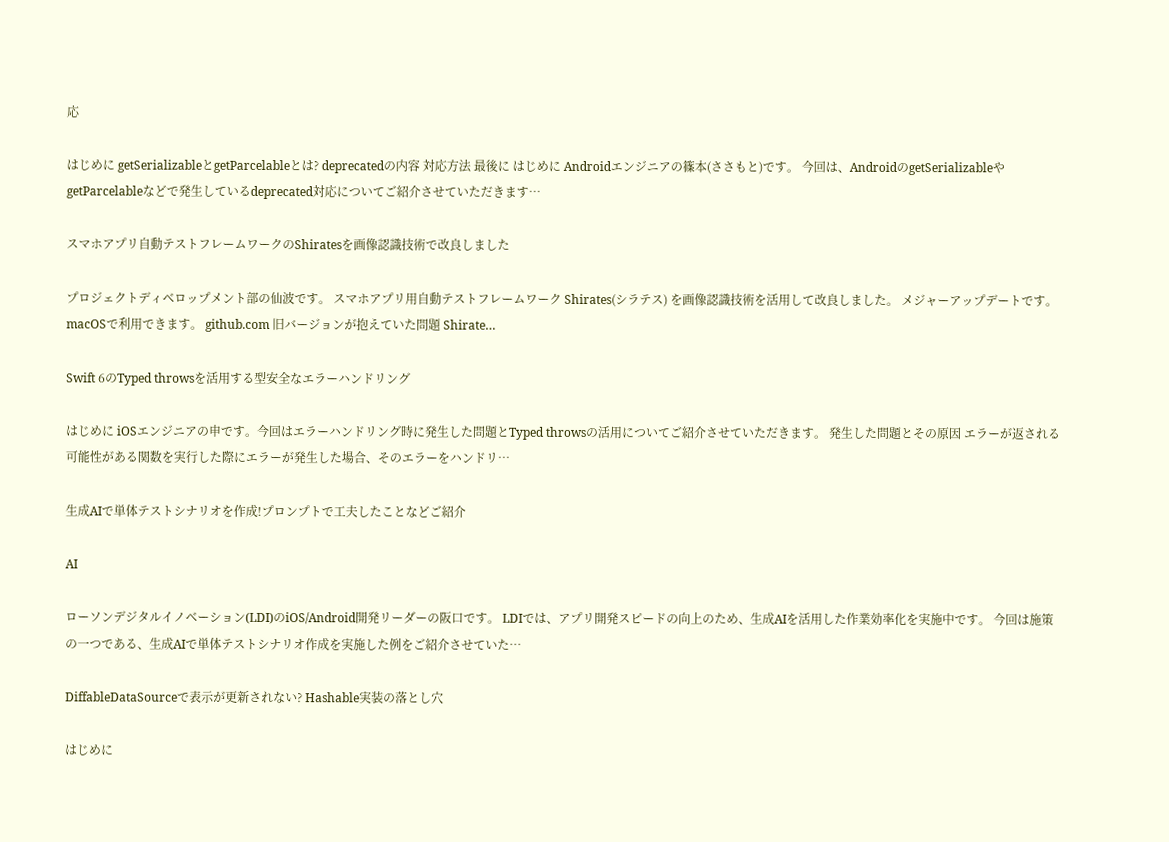応

はじめに getSerializableとgetParcelableとは? deprecatedの内容 対応方法 最後に はじめに Androidエンジニアの篠本(ささもと)です。 今回は、AndroidのgetSerializableやgetParcelableなどで発生しているdeprecated対応についてご紹介させていただきます…

スマホアプリ自動テストフレームワークのShiratesを画像認識技術で改良しました

プロジェクトディベロップメント部の仙波です。 スマホアプリ用自動テストフレームワーク Shirates(シラテス) を画像認識技術を活用して改良しました。 メジャーアップデートです。macOSで利用できます。 github.com 旧バージョンが抱えていた問題 Shirate…

Swift 6のTyped throwsを活用する型安全なエラーハンドリング

はじめに iOSエンジニアの申です。今回はエラーハンドリング時に発生した問題とTyped throwsの活用についてご紹介させていただきます。 発生した問題とその原因 エラーが返される可能性がある関数を実行した際にエラーが発生した場合、そのエラーをハンドリ…

生成AIで単体テストシナリオを作成!プロンプトで工夫したことなどご紹介

AI

ローソンデジタルイノベーション(LDI)のiOS/Android開発リーダーの阪口です。 LDIでは、アプリ開発スピードの向上のため、生成AIを活用した作業効率化を実施中です。 今回は施策の一つである、生成AIで単体テストシナリオ作成を実施した例をご紹介させていた…

DiffableDataSourceで表示が更新されない? Hashable実装の落とし穴

はじめに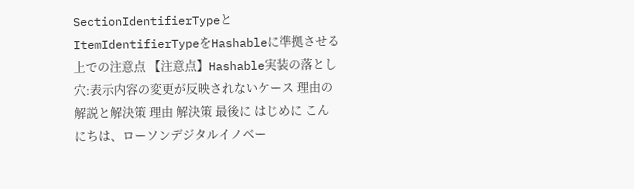SectionIdentifierTypeとItemIdentifierTypeをHashableに準拠させる上での注意点 【注意点】Hashable実装の落とし穴:表示内容の変更が反映されないケース 理由の解説と解決策 理由 解決策 最後に はじめに こんにちは、ローソンデジタルイノベー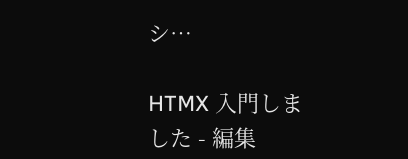シ…

HTMX 入門しました - 編集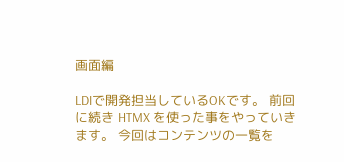画面編

LDIで開発担当しているOKです。 前回に続き HTMX を使った事をやっていきます。 今回はコンテンツの一覧を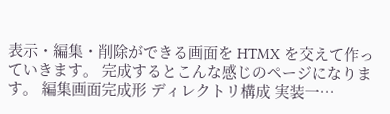表示・編集・削除ができる画面を HTMX を交えて作っていきます。 完成するとこんな感じのページになります。 編集画面完成形 ディレクトリ構成 実装一…